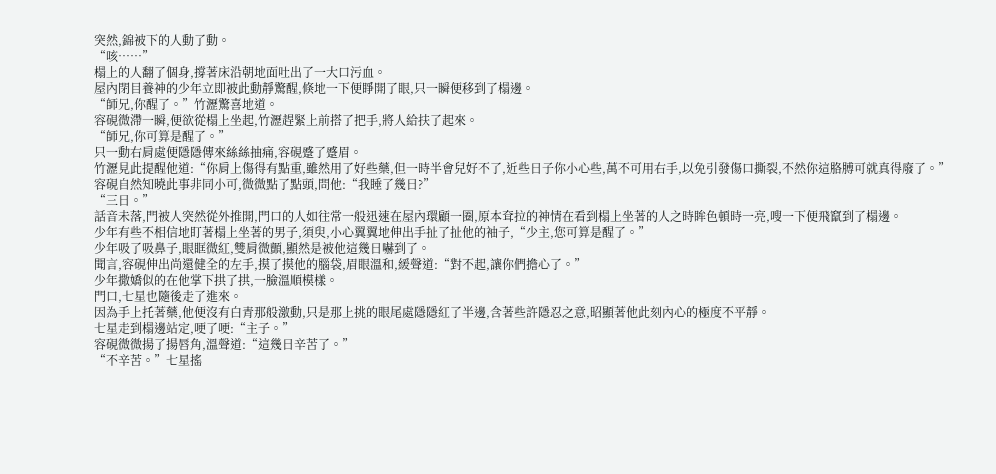突然,錦被下的人動了動。
“咳……”
榻上的人翻了個身,撐著床沿朝地面吐出了一大口污血。
屋內閉目養神的少年立即被此動靜驚醒,倏地一下便睜開了眼,只一瞬便移到了榻邊。
“師兄,你醒了。”竹瀝驚喜地道。
容硯微滯一瞬,便欲從榻上坐起,竹瀝趕緊上前搭了把手,將人給扶了起來。
“師兄,你可算是醒了。”
只一動右肩處便隱隱傳來絲絲抽痛,容硯蹙了蹙眉。
竹瀝見此提醒他道:“你肩上傷得有點重,雖然用了好些藥,但一時半會兒好不了,近些日子你小心些,萬不可用右手,以免引發傷口撕裂,不然你這胳膊可就真得廢了。”
容硯自然知曉此事非同小可,微微點了點頭,問他:“我睡了幾日?”
“三日。”
話音未落,門被人突然從外推開,門口的人如往常一般迅速在屋內環顧一圈,原本耷拉的神情在看到榻上坐著的人之時眸色頓時一亮,嗖一下便飛竄到了榻邊。
少年有些不相信地盯著榻上坐著的男子,須臾,小心翼翼地伸出手扯了扯他的袖子,“少主,您可算是醒了。”
少年吸了吸鼻子,眼眶微紅,雙肩微顫,顯然是被他這幾日嚇到了。
聞言,容硯伸出尚還健全的左手,摸了摸他的腦袋,眉眼溫和,緩聲道:“對不起,讓你們擔心了。”
少年撒嬌似的在他掌下拱了拱,一臉溫順模樣。
門口,七星也隨後走了進來。
因為手上托著藥,他便沒有白青那般激動,只是那上挑的眼尾處隱隱紅了半邊,含著些許隱忍之意,昭顯著他此刻內心的極度不平靜。
七星走到榻邊站定,哽了哽:“主子。”
容硯微微揚了揚唇角,溫聲道:“這幾日辛苦了。”
“不辛苦。”七星搖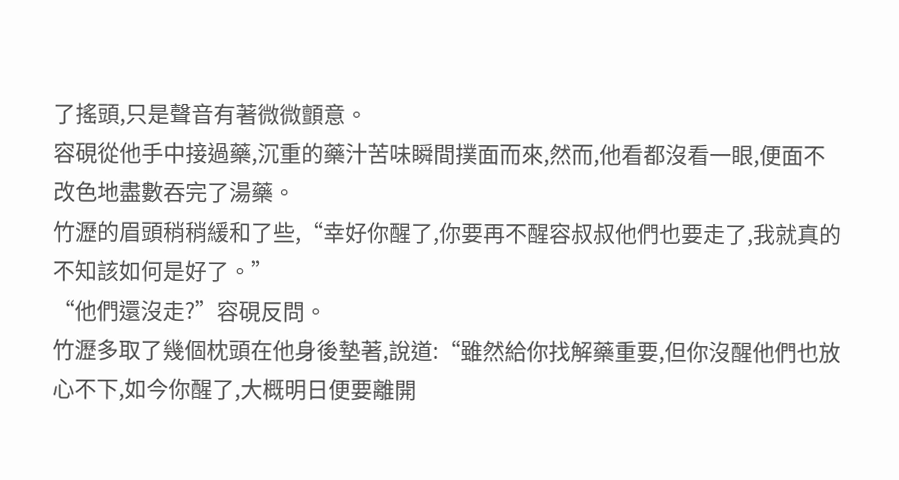了搖頭,只是聲音有著微微顫意。
容硯從他手中接過藥,沉重的藥汁苦味瞬間撲面而來,然而,他看都沒看一眼,便面不改色地盡數吞完了湯藥。
竹瀝的眉頭稍稍緩和了些,“幸好你醒了,你要再不醒容叔叔他們也要走了,我就真的不知該如何是好了。”
“他們還沒走?”容硯反問。
竹瀝多取了幾個枕頭在他身後墊著,說道:“雖然給你找解藥重要,但你沒醒他們也放心不下,如今你醒了,大概明日便要離開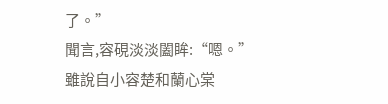了。”
聞言,容硯淡淡闔眸:“嗯。”
雖說自小容楚和蘭心棠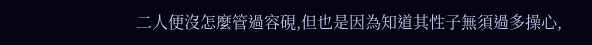二人便沒怎麼管過容硯,但也是因為知道其性子無須過多操心,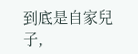到底是自家兒子,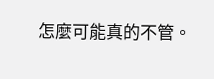怎麼可能真的不管。